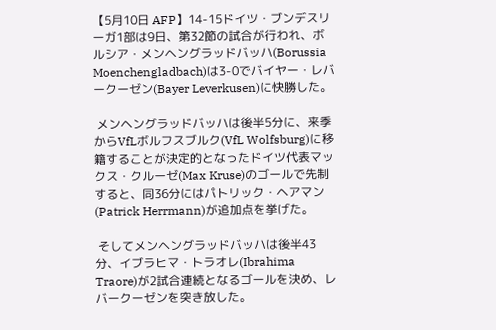【5月10日 AFP】14-15ドイツ・ブンデスリーガ1部は9日、第32節の試合が行われ、ボルシア・メンヘングラッドバッハ(Borussia Moenchengladbach)は3-0でバイヤー・レバークーゼン(Bayer Leverkusen)に快勝した。

 メンヘングラッドバッハは後半5分に、来季からVfLボルフスブルク(VfL Wolfsburg)に移籍することが決定的となったドイツ代表マックス・クルーゼ(Max Kruse)のゴールで先制すると、同36分にはパトリック・ヘアマン(Patrick Herrmann)が追加点を挙げた。

 そしてメンヘングラッドバッハは後半43分、イブラヒマ・トラオレ(Ibrahima Traore)が2試合連続となるゴールを決め、レバークーゼンを突き放した。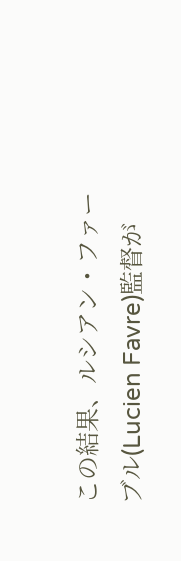この結果、ルシアン・ファーブル(Lucien Favre)監督が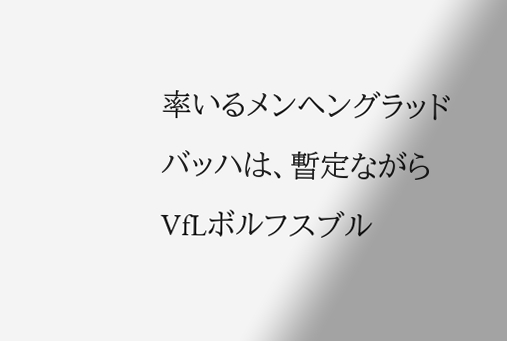率いるメンヘングラッドバッハは、暫定ながらVfLボルフスブル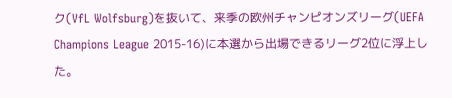ク(VfL Wolfsburg)を抜いて、来季の欧州チャンピオンズリーグ(UEFA Champions League 2015-16)に本選から出場できるリーグ2位に浮上した。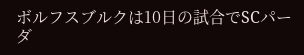ボルフスブルクは10日の試合でSCパーダ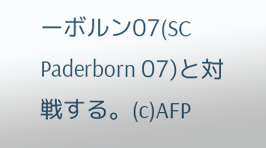ーボルン07(SC Paderborn 07)と対戦する。(c)AFP